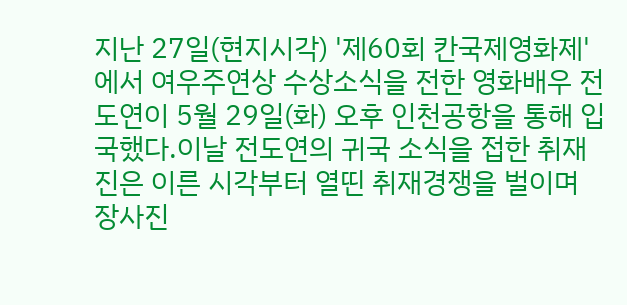지난 27일(현지시각) '제60회 칸국제영화제'에서 여우주연상 수상소식을 전한 영화배우 전도연이 5월 29일(화) 오후 인천공항을 통해 입국했다.이날 전도연의 귀국 소식을 접한 취재진은 이른 시각부터 열띤 취재경쟁을 벌이며 장사진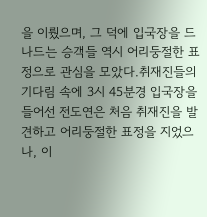을 이뤘으며, 그 덕에 입국장을 드나드는 승객들 역시 어리둥절한 표정으로 관심을 모았다.취재진들의 기다림 속에 3시 45분경 입국장을 들어선 전도연은 처음 취재진을 발견하고 어리둥절한 표정을 지었으나, 이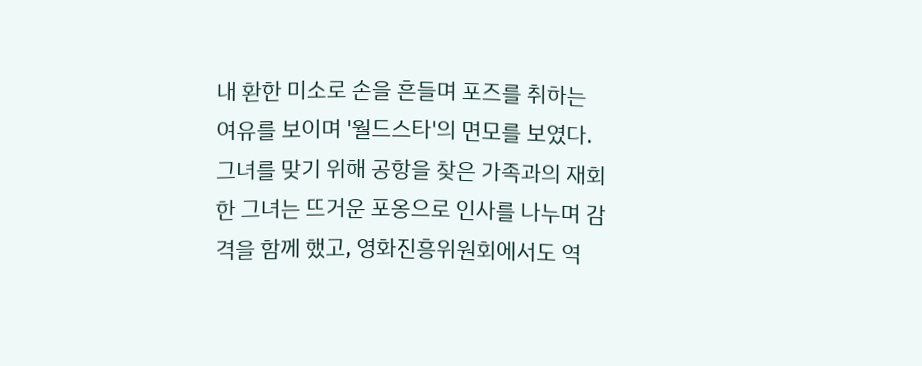내 환한 미소로 손을 흔들며 포즈를 취하는 여유를 보이며 '월드스타'의 면모를 보였다.그녀를 맞기 위해 공항을 찾은 가족과의 재회한 그녀는 뜨거운 포옹으로 인사를 나누며 감격을 함께 했고, 영화진흥위원회에서도 역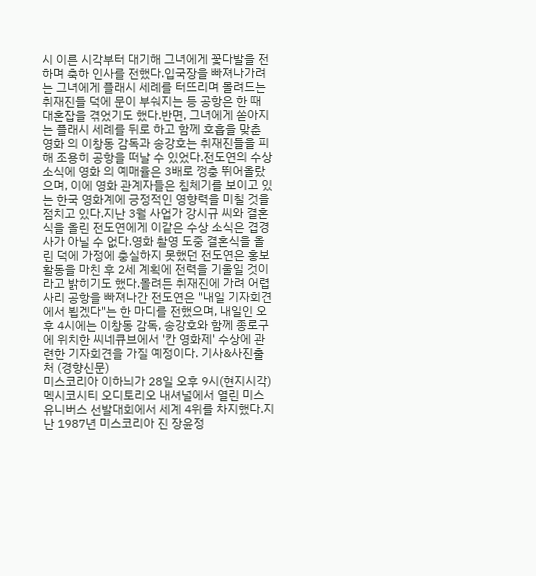시 이른 시각부터 대기해 그녀에게 꽃다발을 전하며 축하 인사를 전했다.입국장을 빠져나가려는 그녀에게 플래시 세례를 터뜨리며 몰려드는 취재진들 덕에 문이 부숴지는 등 공항은 한 때 대혼잡을 겪었기도 했다.반면, 그녀에게 쏟아지는 플래시 세례를 뒤로 하고 함께 호흡을 맞춘 영화 의 이창동 감독과 송강호는 취재진들을 피해 조용히 공항을 떠날 수 있었다.전도연의 수상 소식에 영화 의 예매율은 3배로 껑충 뛰어올랐으며, 이에 영화 관계자들은 침체기를 보이고 있는 한국 영화계에 긍정적인 영향력을 미칠 것을 점치고 있다.지난 3월 사업가 강시규 씨와 결혼식을 올린 전도연에게 이같은 수상 소식은 겹경사가 아닐 수 없다.영화 촬영 도중 결혼식을 올린 덕에 가정에 충실하지 못했던 전도연은 홍보 활동을 마친 후 2세 계획에 전력을 기울일 것이라고 밝히기도 했다.몰려든 취재진에 가려 어렵사리 공항을 빠져나간 전도연은 "내일 기자회견에서 뵙겠다"는 한 마디를 전했으며, 내일인 오후 4시에는 이창동 감독, 송강호와 함께 종로구에 위치한 씨네큐브에서 '칸 영화제' 수상에 관련한 기자회견을 가질 예정이다. 기사&사진출처 (경향신문)
미스코리아 이하늬가 28일 오후 9시(현지시각) 멕시코시티 오디토리오 내셔널에서 열린 미스유니버스 선발대회에서 세계 4위를 차지했다.지난 1987년 미스코리아 진 장윤정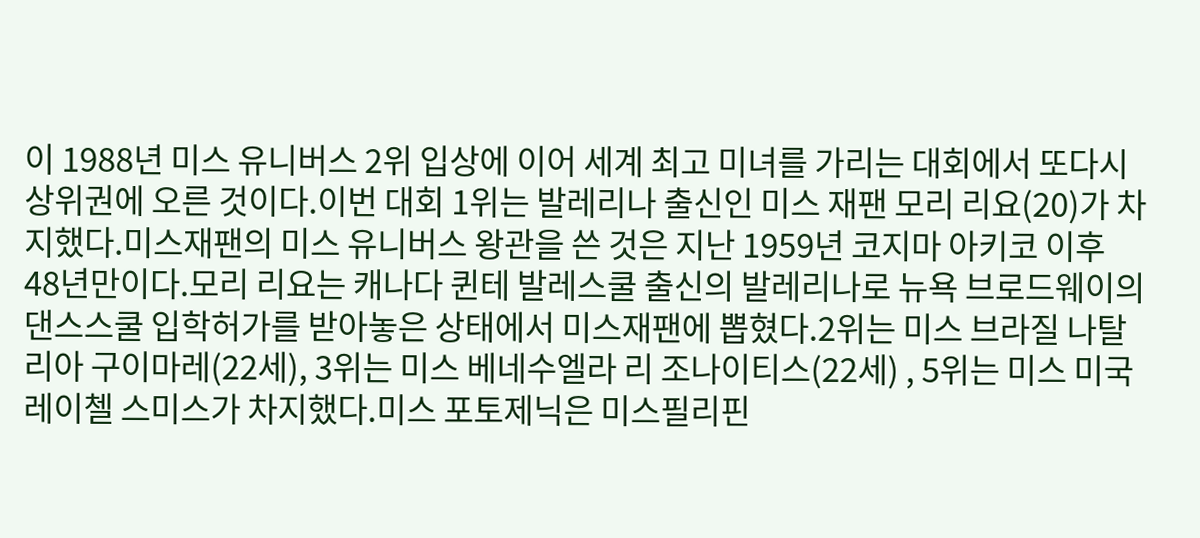이 1988년 미스 유니버스 2위 입상에 이어 세계 최고 미녀를 가리는 대회에서 또다시 상위권에 오른 것이다.이번 대회 1위는 발레리나 출신인 미스 재팬 모리 리요(20)가 차지했다.미스재팬의 미스 유니버스 왕관을 쓴 것은 지난 1959년 코지마 아키코 이후 48년만이다.모리 리요는 캐나다 퀸테 발레스쿨 출신의 발레리나로 뉴욕 브로드웨이의 댄스스쿨 입학허가를 받아놓은 상태에서 미스재팬에 뽑혔다.2위는 미스 브라질 나탈리아 구이마레(22세), 3위는 미스 베네수엘라 리 조나이티스(22세) , 5위는 미스 미국 레이첼 스미스가 차지했다.미스 포토제닉은 미스필리핀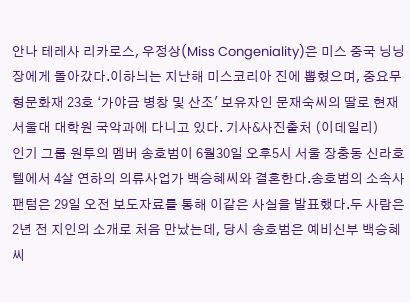안나 테레사 리카로스, 우정상(Miss Congeniality)은 미스 중국 닝닝 장에게 돌아갔다.이하늬는 지난해 미스코리아 진에 뽑혔으며, 중요무형문화재 23호 ‘가야금 병창 및 산조' 보유자인 문재숙씨의 딸로 현재 서울대 대학원 국악과에 다니고 있다. 기사&사진출처 (이데일리)
인기 그룹 원투의 멤버 송호범이 6월30일 오후5시 서울 장충동 신라호텔에서 4살 연하의 의류사업가 백승혜씨와 결혼한다.송호범의 소속사 팬텀은 29일 오전 보도자료를 통해 이같은 사실을 발표했다.두 사람은 2년 전 지인의 소개로 처음 만났는데, 당시 송호범은 예비신부 백승혜씨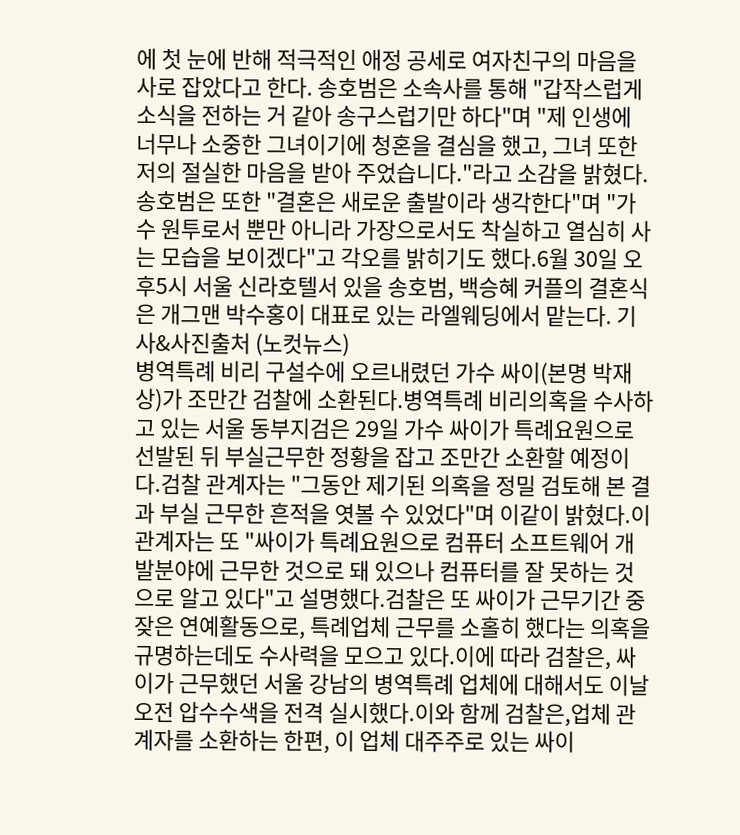에 첫 눈에 반해 적극적인 애정 공세로 여자친구의 마음을 사로 잡았다고 한다. 송호범은 소속사를 통해 "갑작스럽게 소식을 전하는 거 같아 송구스럽기만 하다"며 "제 인생에 너무나 소중한 그녀이기에 청혼을 결심을 했고, 그녀 또한 저의 절실한 마음을 받아 주었습니다."라고 소감을 밝혔다.송호범은 또한 "결혼은 새로운 출발이라 생각한다"며 "가수 원투로서 뿐만 아니라 가장으로서도 착실하고 열심히 사는 모습을 보이겠다"고 각오를 밝히기도 했다.6월 30일 오후5시 서울 신라호텔서 있을 송호범, 백승혜 커플의 결혼식은 개그맨 박수홍이 대표로 있는 라엘웨딩에서 맡는다. 기사&사진출처 (노컷뉴스)
병역특례 비리 구설수에 오르내렸던 가수 싸이(본명 박재상)가 조만간 검찰에 소환된다.병역특례 비리의혹을 수사하고 있는 서울 동부지검은 29일 가수 싸이가 특례요원으로 선발된 뒤 부실근무한 정황을 잡고 조만간 소환할 예정이다.검찰 관계자는 "그동안 제기된 의혹을 정밀 검토해 본 결과 부실 근무한 흔적을 엿볼 수 있었다"며 이같이 밝혔다.이 관계자는 또 "싸이가 특례요원으로 컴퓨터 소프트웨어 개발분야에 근무한 것으로 돼 있으나 컴퓨터를 잘 못하는 것으로 알고 있다"고 설명했다.검찰은 또 싸이가 근무기간 중 잦은 연예활동으로, 특례업체 근무를 소홀히 했다는 의혹을 규명하는데도 수사력을 모으고 있다.이에 따라 검찰은, 싸이가 근무했던 서울 강남의 병역특례 업체에 대해서도 이날 오전 압수수색을 전격 실시했다.이와 함께 검찰은,업체 관계자를 소환하는 한편, 이 업체 대주주로 있는 싸이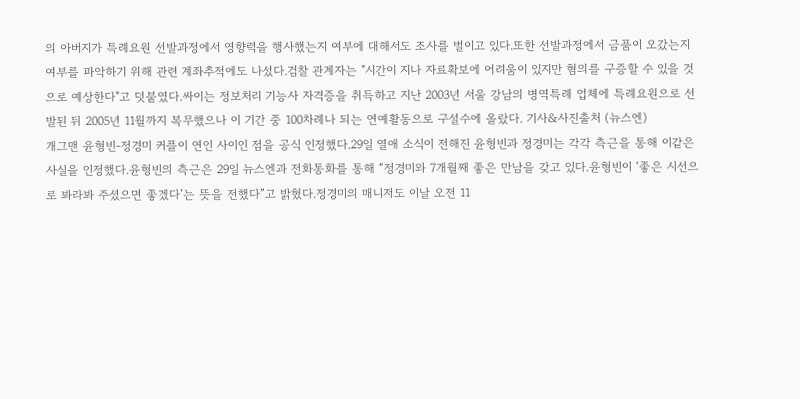의 아버지가 특례요원 선발과정에서 영향력을 행사했는지 여부에 대해서도 조사를 벌이고 있다.또한 선발과정에서 금품이 오갔는지 여부를 파악하기 위해 관련 계좌추적에도 나섰다.검찰 관계자는 "시간이 지나 자료확보에 어려움이 있지만 혐의를 구증할 수 있을 것으로 예상한다"고 덧붙였다.싸이는 정보처리 기능사 자격증을 취득하고 지난 2003년 서울 강남의 병역특례 업체에 특례요원으로 선발된 뒤 2005년 11월까지 복무했으나 이 기간 중 100차례나 되는 연예활동으로 구설수에 올랐다. 기사&사진출처 (뉴스엔)
개그맨 윤형빈-정경미 커플이 연인 사이인 점을 공식 인정했다.29일 열애 소식이 전해진 윤형빈과 정경미는 각각 측근을 통해 이같은 사실을 인정했다.윤형빈의 측근은 29일 뉴스엔과 전화통화를 통해 “정경미와 7개월째 좋은 만남을 갖고 있다.윤형빈이 ‘좋은 시선으로 봐라봐 주셨으면 좋겠다’는 뜻을 전했다”고 밝혔다.정경미의 매니저도 이날 오전 11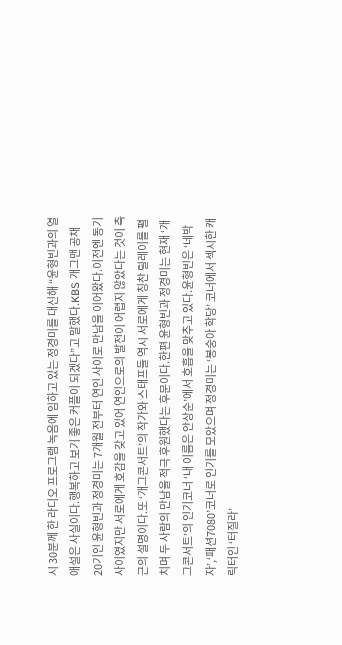시 30분께 한 라디오 프로그램 녹음에 임하고 있는 정경미를 대신해 “윤형빈과의 열애설은 사실이다.행복하고 보기 좋은 커플이 되겠다”고 말했다.KBS 개그맨 공채 20기인 윤형빈과 정경미는 7개월 전부터 연인 사이로 만남을 이어왔다.이전엔 동기 사이였지만 서로에게 호감을 갖고 있어 연인으로의 발전이 어렵지 않았다는 것이 측근의 설명이다.또 ‘개그콘서트’의 작가와 스태프들 역시 서로에게 칭찬 릴레이를 펼치며 두 사람의 만남을 적극 후원했다는 후문이다.한편 윤형빈과 정경미는 현재 ‘개그콘서트’의 인기코너 ‘내 이름은 안상순’에서 호흡을 맞추고 있다.윤형빈은 ‘네박자’,‘패션7080’코너로 인기를 모았으며 정경미는 ‘봉숭아 학당’ 코너에서 섹시한 캐릭터인 ‘터질라’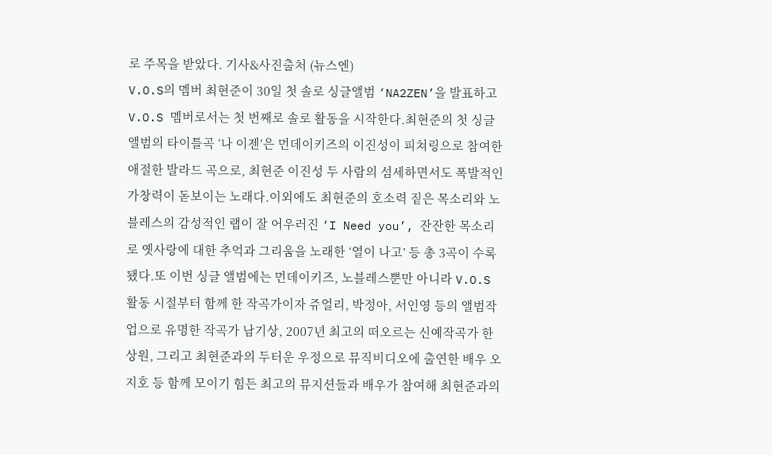로 주목을 받았다. 기사&사진출처 (뉴스엔)
V.O.S의 멤버 최현준이 30일 첫 솔로 싱글앨범 ‘NA2ZEN’을 발표하고 V.O.S 멤버로서는 첫 번째로 솔로 활동을 시작한다.최현준의 첫 싱글 앨범의 타이틀곡 ‘나 이젠’은 먼데이키즈의 이진성이 피쳐링으로 참여한 애절한 발라드 곡으로, 최현준 이진성 두 사람의 섬세하면서도 폭발적인 가창력이 돋보이는 노래다.이외에도 최현준의 호소력 짙은 목소리와 노블레스의 감성적인 랩이 잘 어우러진 ‘I Need you’, 잔잔한 목소리로 옛사랑에 대한 추억과 그리움을 노래한 ‘열이 나고’ 등 총 3곡이 수록됐다.또 이번 싱글 앨범에는 먼데이키즈, 노블레스뿐만 아니라 V.O.S 활동 시절부터 함께 한 작곡가이자 쥬얼리, 박정아, 서인영 등의 앨범작업으로 유명한 작곡가 남기상, 2007년 최고의 떠오르는 신예작곡가 한상원, 그리고 최현준과의 두터운 우정으로 뮤직비디오에 출연한 배우 오지호 등 함께 모이기 힘든 최고의 뮤지션들과 배우가 참여해 최현준과의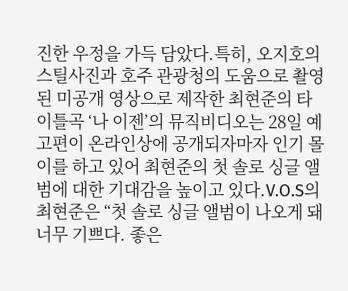진한 우정을 가득 담았다.특히, 오지호의 스틸사진과 호주 관광청의 도움으로 촬영된 미공개 영상으로 제작한 최현준의 타이틀곡 ‘나 이젠’의 뮤직비디오는 28일 예고편이 온라인상에 공개되자마자 인기 몰이를 하고 있어 최현준의 첫 솔로 싱글 앨범에 대한 기대감을 높이고 있다.V.O.S의 최현준은 “첫 솔로 싱글 앨범이 나오게 돼 너무 기쁘다. 좋은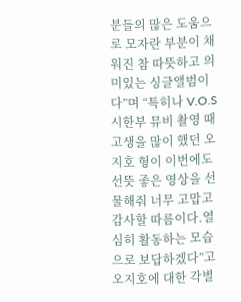분들의 많은 도움으로 모자란 부분이 채워진 참 따뜻하고 의미있는 싱글앨범이다”며 “특히나 V.O.S 시한부 뮤비 촬영 때 고생을 많이 했던 오지호 형이 이번에도 선뜻 좋은 영상을 선물해줘 너무 고맙고 감사할 따름이다.열심히 활동하는 모습으로 보답하겠다”고 오지호에 대한 각별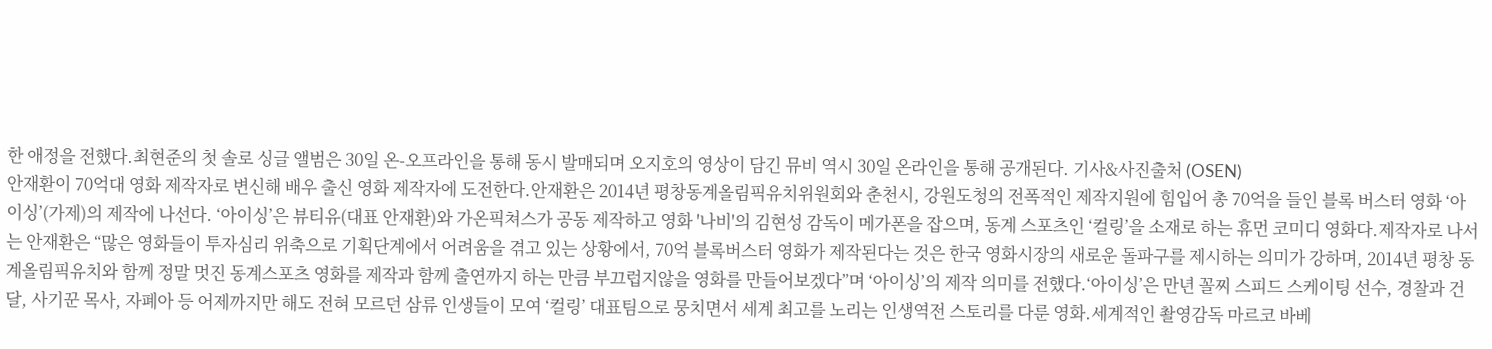한 애정을 전했다.최현준의 첫 솔로 싱글 앨범은 30일 온-오프라인을 통해 동시 발매되며 오지호의 영상이 담긴 뮤비 역시 30일 온라인을 통해 공개된다. 기사&사진출처 (OSEN)
안재환이 70억대 영화 제작자로 변신해 배우 출신 영화 제작자에 도전한다.안재환은 2014년 평창동계올림픽유치위원회와 춘천시, 강원도청의 전폭적인 제작지원에 힘입어 총 70억을 들인 블록 버스터 영화 ‘아이싱’(가제)의 제작에 나선다. ‘아이싱’은 뷰티유(대표 안재환)와 가온픽쳐스가 공동 제작하고 영화 '나비'의 김현성 감독이 메가폰을 잡으며, 동계 스포츠인 ‘컬링’을 소재로 하는 휴먼 코미디 영화다.제작자로 나서는 안재환은 “많은 영화들이 투자심리 위축으로 기획단계에서 어려움을 겪고 있는 상황에서, 70억 블록버스터 영화가 제작된다는 것은 한국 영화시장의 새로운 돌파구를 제시하는 의미가 강하며, 2014년 평창 동계올림픽유치와 함께 정말 멋진 동계스포츠 영화를 제작과 함께 출연까지 하는 만큼 부끄럽지않을 영화를 만들어보겠다”며 ‘아이싱’의 제작 의미를 전했다.‘아이싱’은 만년 꼴찌 스피드 스케이팅 선수, 경찰과 건달, 사기꾼 목사, 자폐아 등 어제까지만 해도 전혀 모르던 삼류 인생들이 모여 ‘컬링’ 대표팀으로 뭉치면서 세계 최고를 노리는 인생역전 스토리를 다룬 영화.세계적인 촬영감독 마르코 바베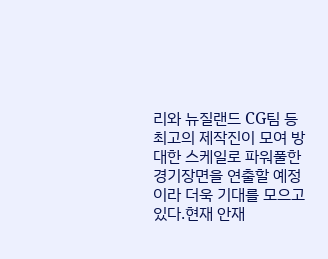리와 뉴질랜드 CG팀 등 최고의 제작진이 모여 방대한 스케일로 파워풀한 경기장면을 연출할 예정이라 더욱 기대를 모으고 있다.현재 안재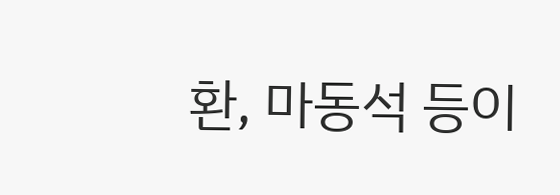환, 마동석 등이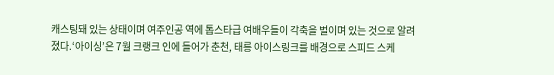캐스팅돼 있는 상태이며 여주인공 역에 톱스타급 여배우들이 각축을 벌이며 있는 것으로 알려졌다.‘아이싱’은 7월 크랭크 인에 들어가 춘천, 태릉 아이스링크를 배경으로 스피드 스케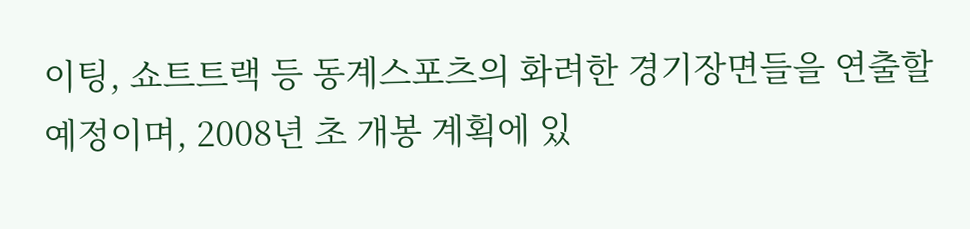이팅, 쇼트트랙 등 동계스포츠의 화려한 경기장면들을 연출할 예정이며, 2008년 초 개봉 계획에 있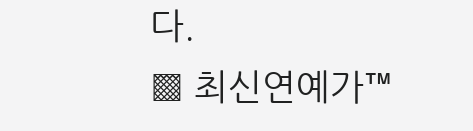다.
▩ 최신연예가™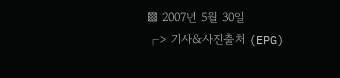▩ 2007년 5월 30일
┌> 기사&사진출처 (EPG)